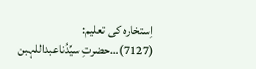اِستخارہ کی تعلیم:
(7127)…حضرتِ سیِّدُناعبداللہبن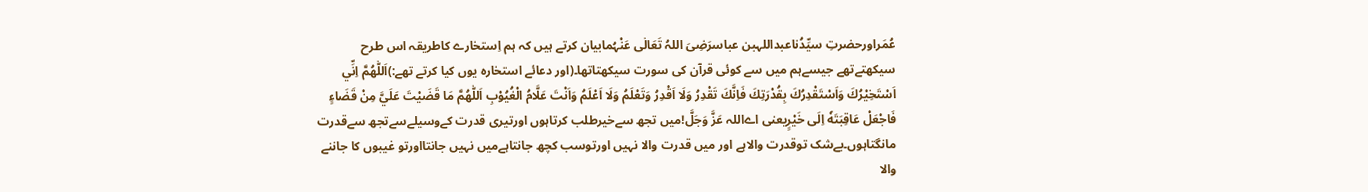عُمَراورحضرتِ سیِّدُناعبداللہبن عباسرَضِیَ اللہُ تَعَالٰی عَنْہُمابیان کرتے ہیں کہ ہم اِستخارے کاطریقہ اس طرح سیکھتےتھے جیسےہم میں سے کوئی قرآن کی سورت سیکھتاتھا۔(اور دعائے استخارہ یوں کیا کرتے تھے:)اَللّٰهُمَّ اِنِّي اَسْتَخِيْرُكَ وَاَسْتَقْدِرُكَ بِقُدْرَتِكَ فَاِنَّكَ تَقْدِرُ وَلَا اَقْدِرُ وَتَعْلَمُ وَلَا اَعْلَمُ وَاَنْتَ عَلَّامُ الْغُيُوْبِ اَللّٰهُمَّ مَا قَضَيْتَ عَلَيَّ مِنْ قَضَاءٍ فَاجْعَلْ عَاقِبَتَهٗ اِلَى خَيْرٍیعنی اےاللہ عَزَّ وَجَلَّ!میں تجھ سےخیرطلب کرتاہوں اورتیری قدرت کےوسیلےسےتجھ سےقدرت مانگتاہوں۔بےشک توقدرت والاہے اور میں قدرت والا نہیں اورتوسب کچھ جانتاہےمیں نہیں جانتااورتو غیبوں کا جاننے والا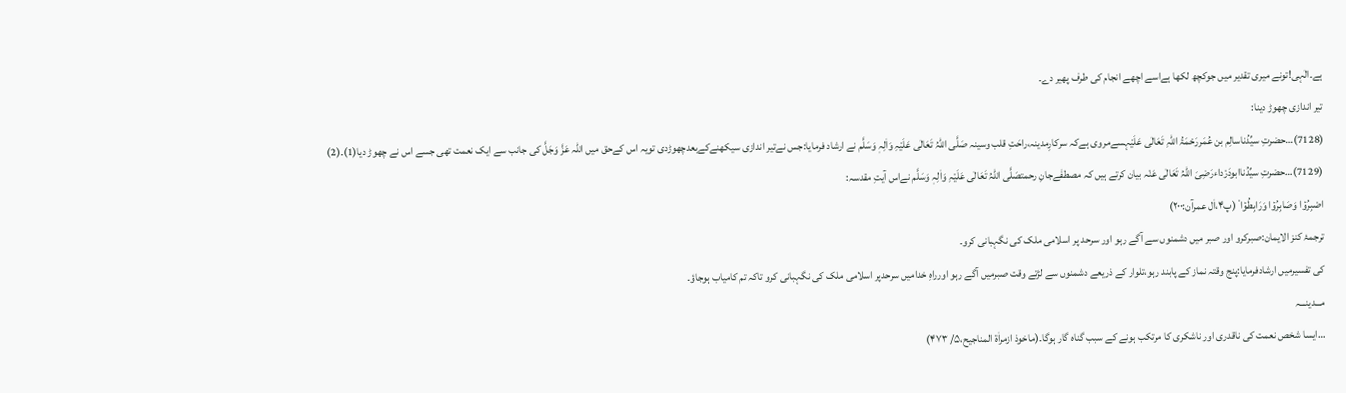ہے۔الٰہی!تونے میری تقدیر میں جوکچھ لکھا ہےاسے اچھے انجام کی طرف پھیر دے۔
تیر اندازی چھوڑ دینا:
(7128)…حضرتِ سیِّدُناسالِم بن عُمَررَحْمَۃُ اللہِ تَعَالٰی عَلَیْہسےمروی ہےکہ سرکارِمدینہ،راحَتِ قلب وسینہ صَلَّی اللہُ تَعَالٰی عَلَیْہِ وَاٰلِہٖ وَسَلَّم نے ارشاد فرمایا:جس نےتیر اندازی سیکھنےکےبعدچھوڑدی تویہ اس کےحق میں اللہ عَزَّ وَجَلَّ کی جانب سے ایک نعمت تھی جسے اس نے چھوڑ دیا(1)۔(2)
(7129)…حضرتِ سیِّدُناابودَرْداءرَضِیَ اللہُ تَعَالٰی عَنْہ بیان کرتے ہیں کہ مصطفٰےجانِ رحمتصَلَّی اللہُ تَعَالٰی عَلَیْہِ وَاٰلِہٖ وَسَلَّم نےاس آیتِ مقدسہ:
اصْبِرُوۡا وَصَابِرُوۡا وَرَابِطُوۡا ۟ (پ۴،اٰل عمرآن:۲۰۰)
ترجمۂ کنز الایمان:صبرکرو اور صبر میں دشمنوں سے آگے رہو اور سرحد پر اسلامی ملک کی نگہبانی کرو۔
کی تفسیرمیں ارشادفرمایا:پنج وقتہ نماز کے پابند رہو،تلوار کے ذریعے دشمنوں سے لڑتے وقت صبرمیں آگے رہو اورراہِ خدامیں سرحدپر اسلامی ملک کی نگہبانی کرو تاکہ تم کامیاب ہوجاؤ۔
مـــدینـــہ
…ایسا شخص نعمت کی ناقدری اور ناشکری کا مرتکب ہونے کے سبب گناہ گار ہوگا۔(ماخوذ ازمراٰۃ المناجیح،۵/ ۴۷۳)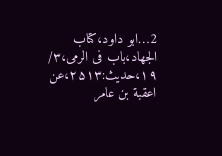2…ابو داود،کتاب الجھاد،باب فی الرمی،۳/ ۱۹،حدیث:۲۵۱۳،عن اعقبة بن عامر